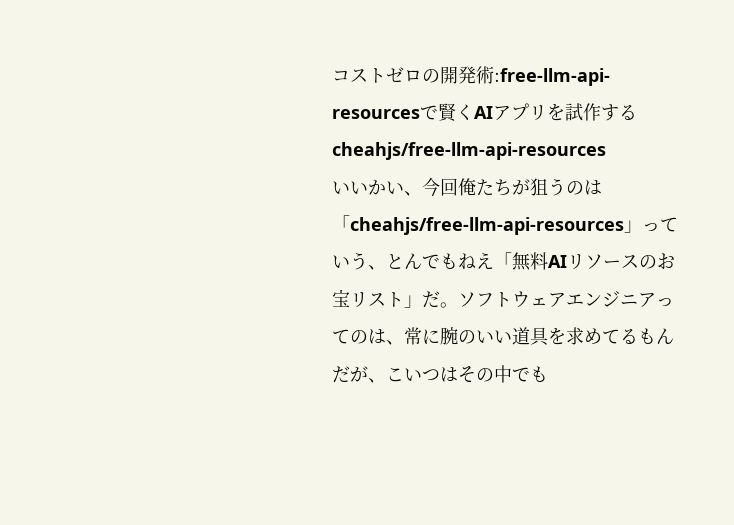コストゼロの開発術:free-llm-api-resourcesで賢くAIアプリを試作する
cheahjs/free-llm-api-resources
いいかい、今回俺たちが狙うのは「cheahjs/free-llm-api-resources」っていう、とんでもねえ「無料AIリソースのお宝リスト」だ。ソフトウェアエンジニアってのは、常に腕のいい道具を求めてるもんだが、こいつはその中でも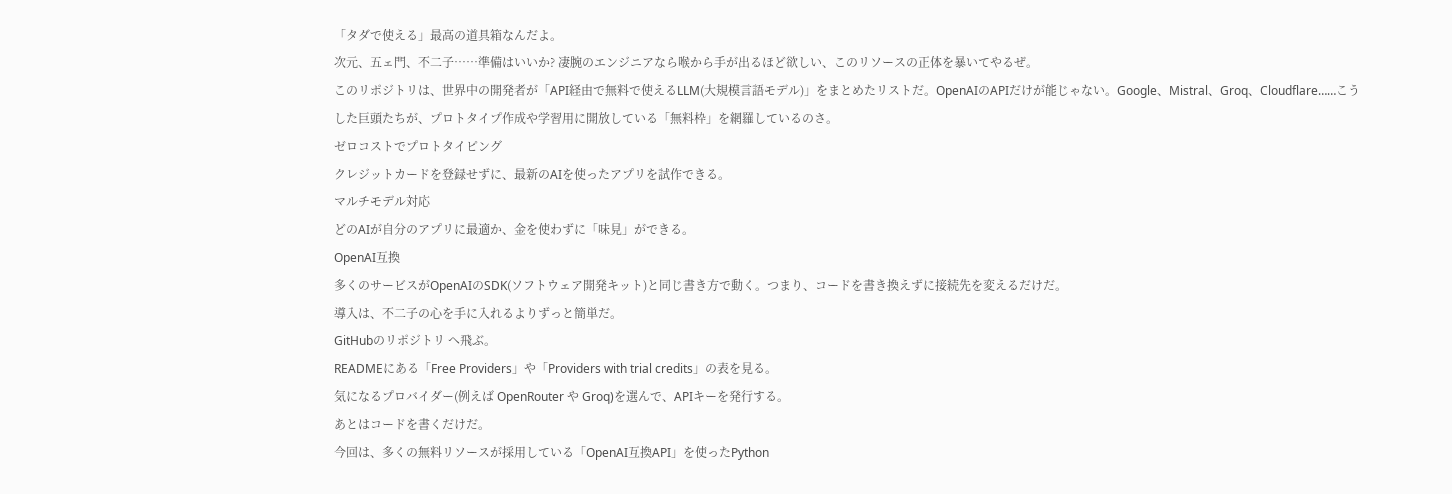「タダで使える」最高の道具箱なんだよ。
次元、五ェ門、不二子……準備はいいか? 凄腕のエンジニアなら喉から手が出るほど欲しい、このリソースの正体を暴いてやるぜ。
このリポジトリは、世界中の開発者が「API経由で無料で使えるLLM(大規模言語モデル)」をまとめたリストだ。OpenAIのAPIだけが能じゃない。Google、Mistral、Groq、Cloudflare……こうした巨頭たちが、プロトタイプ作成や学習用に開放している「無料枠」を網羅しているのさ。
ゼロコストでプロトタイピング
クレジットカードを登録せずに、最新のAIを使ったアプリを試作できる。
マルチモデル対応
どのAIが自分のアプリに最適か、金を使わずに「味見」ができる。
OpenAI互換
多くのサービスがOpenAIのSDK(ソフトウェア開発キット)と同じ書き方で動く。つまり、コードを書き換えずに接続先を変えるだけだ。
導入は、不二子の心を手に入れるよりずっと簡単だ。
GitHubのリポジトリ へ飛ぶ。
READMEにある「Free Providers」や「Providers with trial credits」の表を見る。
気になるプロバイダー(例えば OpenRouter や Groq)を選んで、APIキーを発行する。
あとはコードを書くだけだ。
今回は、多くの無料リソースが採用している「OpenAI互換API」を使ったPython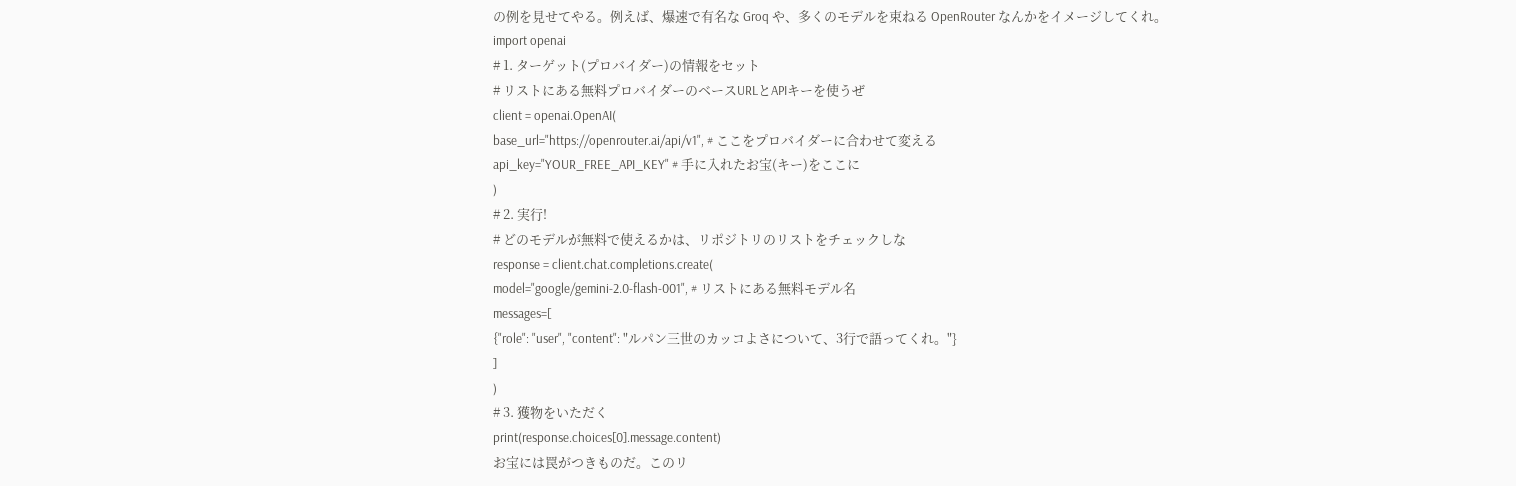の例を見せてやる。例えば、爆速で有名な Groq や、多くのモデルを束ねる OpenRouter なんかをイメージしてくれ。
import openai
# 1. ターゲット(プロバイダー)の情報をセット
# リストにある無料プロバイダーのベースURLとAPIキーを使うぜ
client = openai.OpenAI(
base_url="https://openrouter.ai/api/v1", # ここをプロバイダーに合わせて変える
api_key="YOUR_FREE_API_KEY" # 手に入れたお宝(キー)をここに
)
# 2. 実行!
# どのモデルが無料で使えるかは、リポジトリのリストをチェックしな
response = client.chat.completions.create(
model="google/gemini-2.0-flash-001", # リストにある無料モデル名
messages=[
{"role": "user", "content": "ルパン三世のカッコよさについて、3行で語ってくれ。"}
]
)
# 3. 獲物をいただく
print(response.choices[0].message.content)
お宝には罠がつきものだ。このリ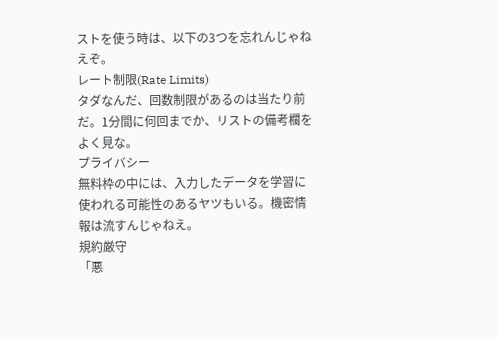ストを使う時は、以下の3つを忘れんじゃねえぞ。
レート制限(Rate Limits)
タダなんだ、回数制限があるのは当たり前だ。1分間に何回までか、リストの備考欄をよく見な。
プライバシー
無料枠の中には、入力したデータを学習に使われる可能性のあるヤツもいる。機密情報は流すんじゃねえ。
規約厳守
「悪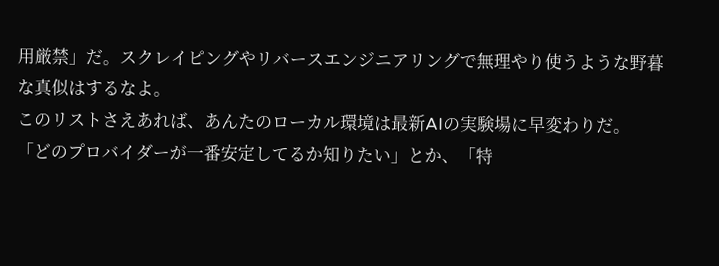用厳禁」だ。スクレイピングやリバースエンジニアリングで無理やり使うような野暮な真似はするなよ。
このリストさえあれば、あんたのローカル環境は最新AIの実験場に早変わりだ。
「どのプロバイダーが一番安定してるか知りたい」とか、「特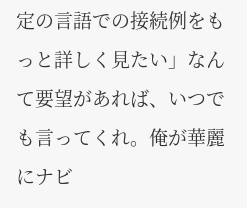定の言語での接続例をもっと詳しく見たい」なんて要望があれば、いつでも言ってくれ。俺が華麗にナビ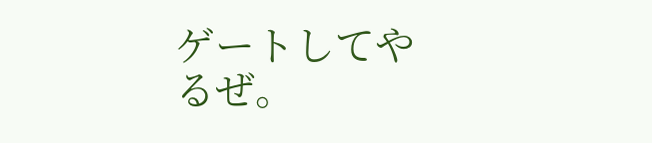ゲートしてやるぜ。